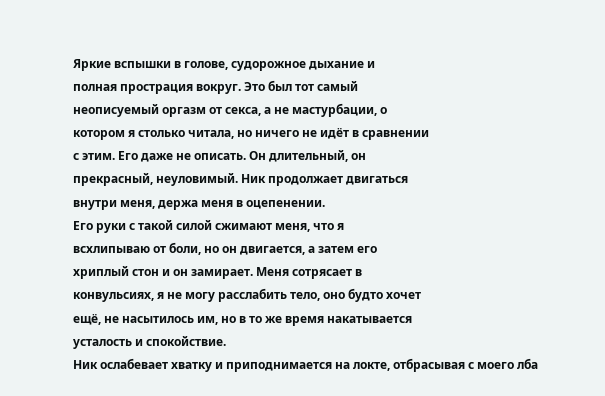Яркие вспышки в голове, судорожное дыхание и
полная прострация вокруг. Это был тот самый
неописуемый оргазм от секса, а не мастурбации, о
котором я столько читала, но ничего не идёт в сравнении
с этим. Его даже не описать. Он длительный, он
прекрасный, неуловимый. Ник продолжает двигаться
внутри меня, держа меня в оцепенении.
Его руки с такой силой сжимают меня, что я
всхлипываю от боли, но он двигается, а затем его
хриплый стон и он замирает. Меня сотрясает в
конвульсиях, я не могу расслабить тело, оно будто хочет
ещё, не насытилось им, но в то же время накатывается
усталость и спокойствие.
Ник ослабевает хватку и приподнимается на локте, отбрасывая с моего лба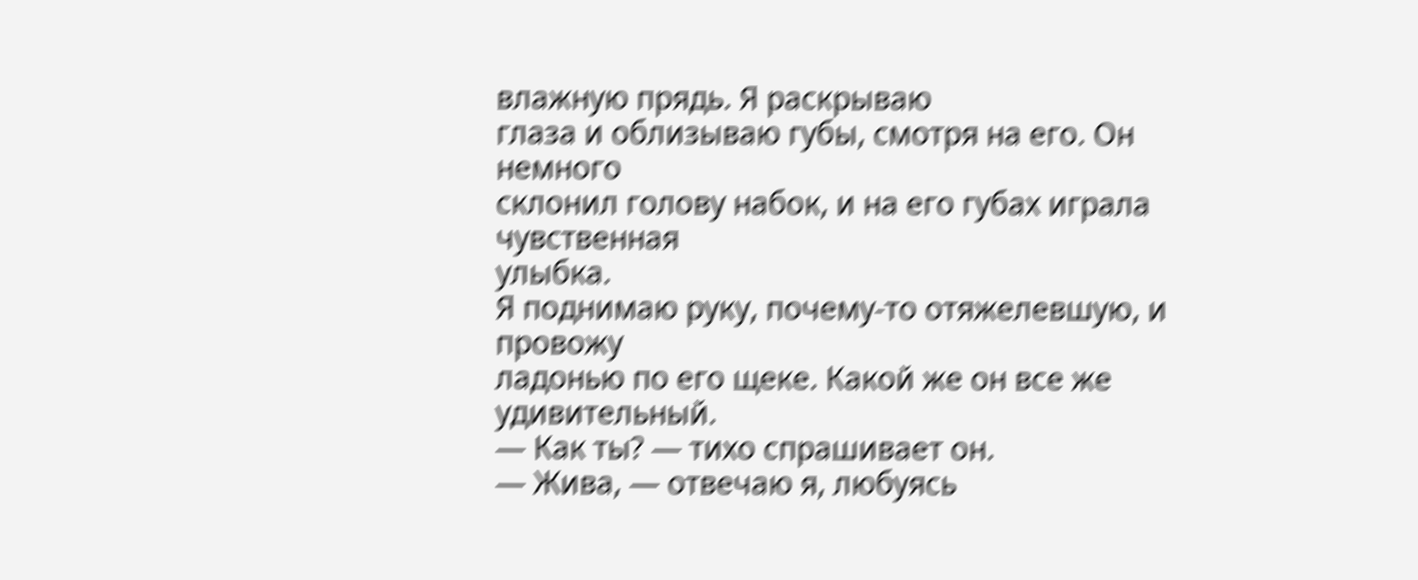влажную прядь. Я раскрываю
глаза и облизываю губы, смотря на его. Он немного
склонил голову набок, и на его губах играла чувственная
улыбка.
Я поднимаю руку, почему-то отяжелевшую, и провожу
ладонью по его щеке. Какой же он все же удивительный.
— Как ты? — тихо спрашивает он.
— Жива, — отвечаю я, любуясь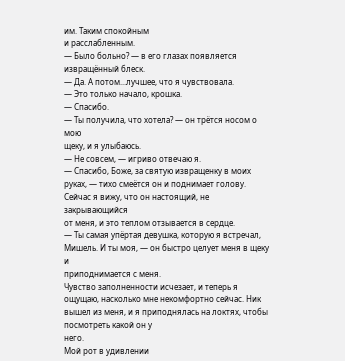им. Таким спокойным
и расслабленным.
— Было больно? — в его глазах появляется
извращённый блеск.
— Да. А потом...лучшее, что я чувствовала.
— Это только начало, крошка.
— Спасибо.
— Ты получила, что хотела? — он трётся носом о мою
щеку, и я улыбаюсь.
— Не совсем, — игриво отвечаю я.
— Спасибо, Боже, за святую извращенку в моих руках, — тихо смеётся он и поднимает голову.
Сейчас я вижу, что он настоящий, не закрывающийся
от меня, и это теплом отзывается в сердце.
— Ты самая упёртая девушка, которую я встречал, Мишель. И ты моя, — он быстро целует меня в щеку и
приподнимается с меня.
Чувство заполненности исчезает, и теперь я ощущаю, насколько мне некомфортно сейчас. Ник вышел из меня, и я приподнялась на локтях, чтобы посмотреть какой он у
него.
Мой рот в удивлении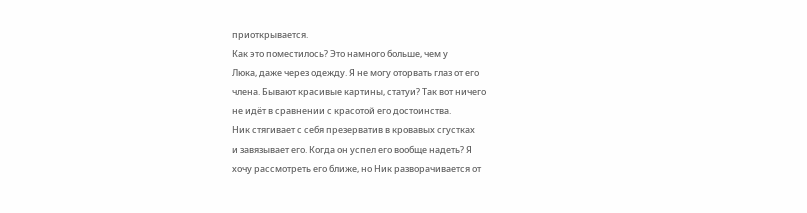приоткрывается.
Как это поместилось? Это намного больше, чем у
Люка, даже через одежду. Я не могу оторвать глаз от его
члена. Бывают красивые картины, статуи? Так вот ничего
не идёт в сравнении с красотой его достоинства.
Ник стягивает с себя презерватив в кровавых сгустках
и завязывает его. Когда он успел его вообще надеть? Я
хочу рассмотреть его ближе, но Ник разворачивается от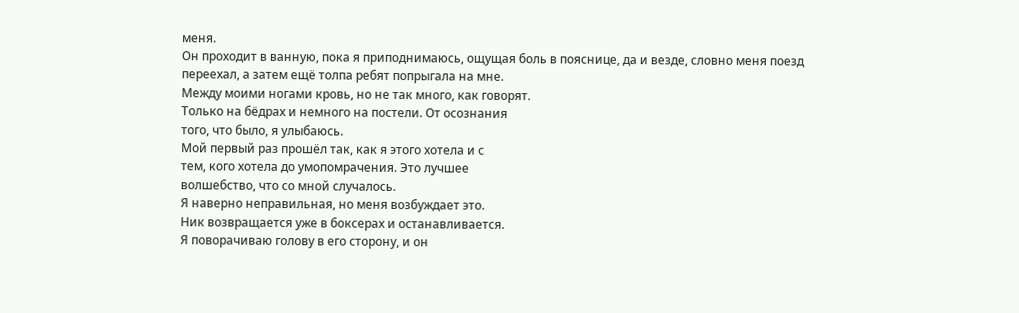меня.
Он проходит в ванную, пока я приподнимаюсь, ощущая боль в пояснице, да и везде, словно меня поезд
переехал, а затем ещё толпа ребят попрыгала на мне.
Между моими ногами кровь, но не так много, как говорят.
Только на бёдрах и немного на постели. От осознания
того, что было, я улыбаюсь.
Мой первый раз прошёл так, как я этого хотела и с
тем, кого хотела до умопомрачения. Это лучшее
волшебство, что со мной случалось.
Я наверно неправильная, но меня возбуждает это.
Ник возвращается уже в боксерах и останавливается.
Я поворачиваю голову в его сторону, и он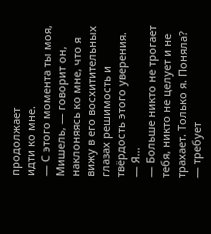продолжает
идти ко мне.
— С этого момента ты моя, Мишель, — говорит он, наклоняясь ко мне, что я вижу в его восхитительных
глазах решимость и твёрдость этого уверения.
— Я...
— Больше никто не трогает тебя, никто не целует и не
трахает. Только я. Поняла? — требует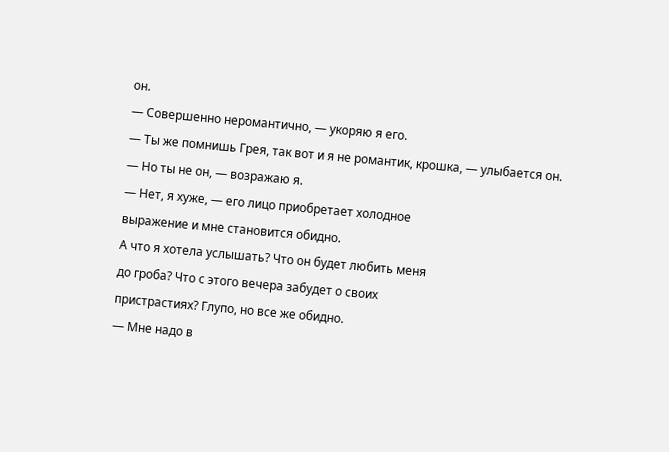он.
— Совершенно неромантично, — укоряю я его.
— Ты же помнишь Грея, так вот и я не романтик, крошка, — улыбается он.
— Но ты не он, — возражаю я.
— Нет, я хуже, — его лицо приобретает холодное
выражение и мне становится обидно.
А что я хотела услышать? Что он будет любить меня
до гроба? Что с этого вечера забудет о своих
пристрастиях? Глупо, но все же обидно.
— Мне надо в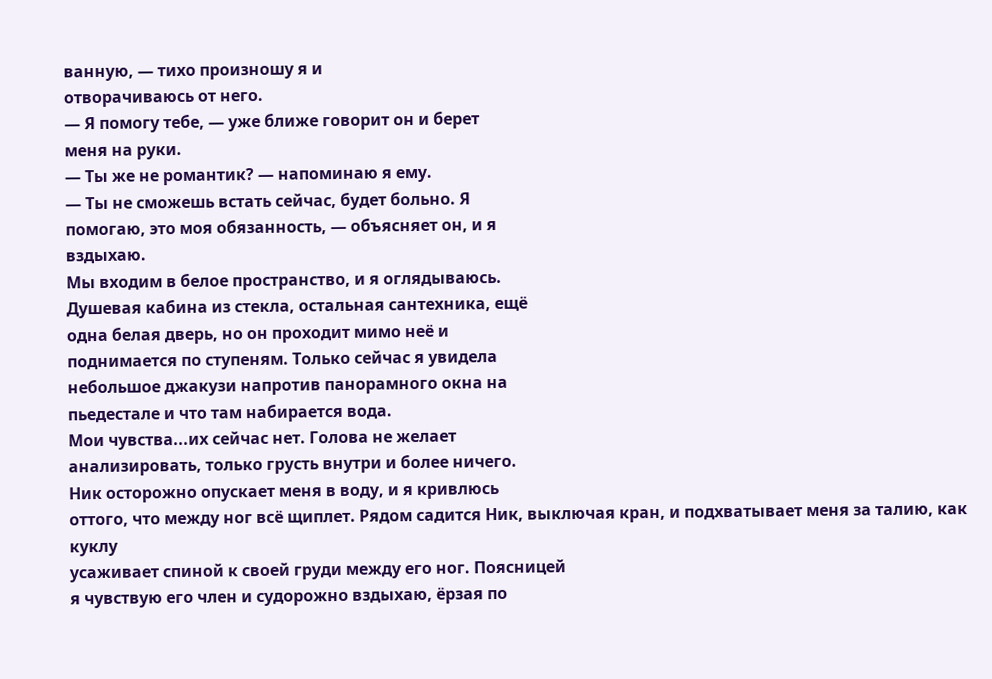ванную, — тихо произношу я и
отворачиваюсь от него.
— Я помогу тебе, — уже ближе говорит он и берет
меня на руки.
— Ты же не романтик? — напоминаю я ему.
— Ты не сможешь встать сейчас, будет больно. Я
помогаю, это моя обязанность, — объясняет он, и я
вздыхаю.
Мы входим в белое пространство, и я оглядываюсь.
Душевая кабина из стекла, остальная сантехника, ещё
одна белая дверь, но он проходит мимо неё и
поднимается по ступеням. Только сейчас я увидела
небольшое джакузи напротив панорамного окна на
пьедестале и что там набирается вода.
Мои чувства...их сейчас нет. Голова не желает
анализировать, только грусть внутри и более ничего.
Ник осторожно опускает меня в воду, и я кривлюсь
оттого, что между ног всё щиплет. Рядом садится Ник, выключая кран, и подхватывает меня за талию, как куклу
усаживает спиной к своей груди между его ног. Поясницей
я чувствую его член и судорожно вздыхаю, ёрзая по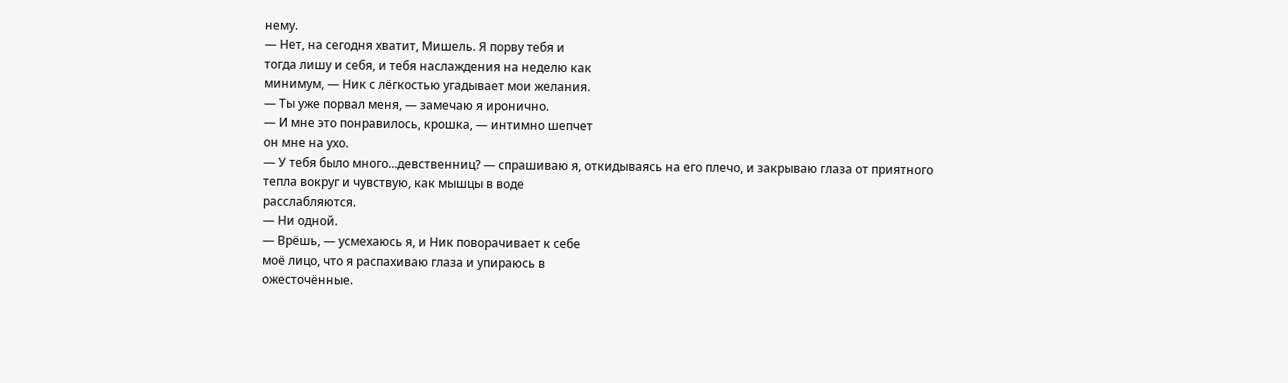нему.
— Нет, на сегодня хватит, Мишель. Я порву тебя и
тогда лишу и себя, и тебя наслаждения на неделю как
минимум, — Ник с лёгкостью угадывает мои желания.
— Ты уже порвал меня, — замечаю я иронично.
— И мне это понравилось, крошка, — интимно шепчет
он мне на ухо.
— У тебя было много...девственниц? — спрашиваю я, откидываясь на его плечо, и закрываю глаза от приятного
тепла вокруг и чувствую, как мышцы в воде
расслабляются.
— Ни одной.
— Врёшь, — усмехаюсь я, и Ник поворачивает к себе
моё лицо, что я распахиваю глаза и упираюсь в
ожесточённые.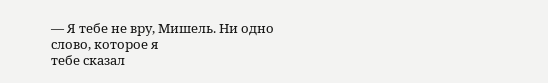— Я тебе не вру, Мишель. Ни одно слово, которое я
тебе сказал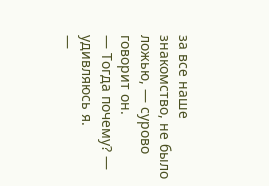за все наше знакомство, не было ложью, — сурово говорит он.
— Тогда почему? — удивляюсь я.
—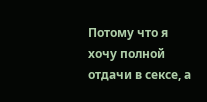Потому что я хочу полной отдачи в сексе, а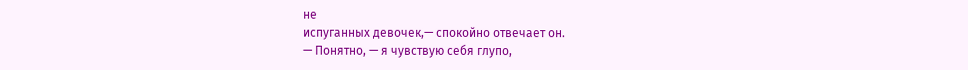не
испуганных девочек,— спокойно отвечает он.
— Понятно, — я чувствую себя глупо,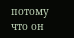потому что он